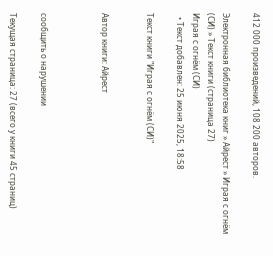412 000 произведений, 108 200 авторов.

Электронная библиотека книг » Айрест » Играя с огнём (СИ) » Текст книги (страница 27)
Играя с огнём (СИ)
  • Текст добавлен: 25 июня 2025, 18:58

Текст книги "Играя с огнём (СИ)"


Автор книги: Айрест



сообщить о нарушении

Текущая страница: 27 (всего у книги 45 страниц)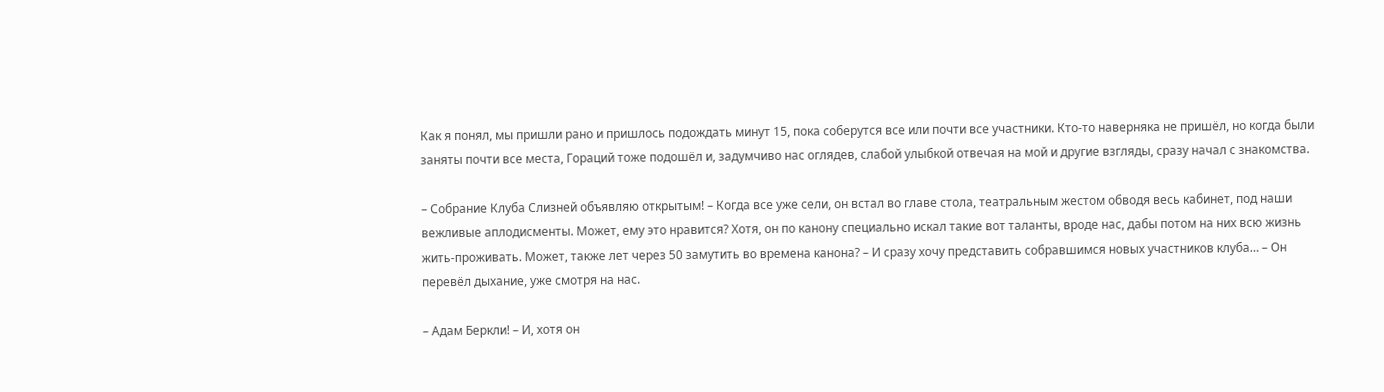Как я понял, мы пришли рано и пришлось подождать минут 15, пока соберутся все или почти все участники. Кто-то наверняка не пришёл, но когда были заняты почти все места, Гораций тоже подошёл и, задумчиво нас оглядев, слабой улыбкой отвечая на мой и другие взгляды, сразу начал с знакомства.

– Собрание Клуба Слизней объявляю открытым! – Когда все уже сели, он встал во главе стола, театральным жестом обводя весь кабинет, под наши вежливые аплодисменты. Может, ему это нравится? Хотя, он по канону специально искал такие вот таланты, вроде нас, дабы потом на них всю жизнь жить-проживать. Может, также лет через 50 замутить во времена канона? – И сразу хочу представить собравшимся новых участников клуба… – Он перевёл дыхание, уже смотря на нас.

– Адам Беркли! – И, хотя он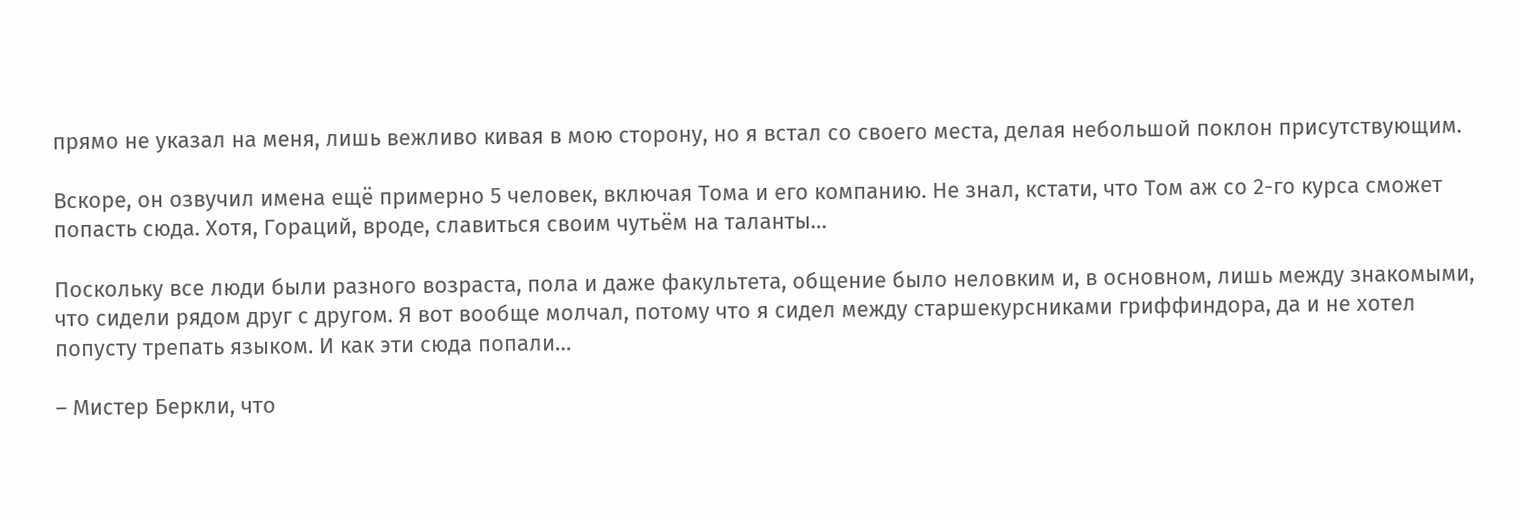прямо не указал на меня, лишь вежливо кивая в мою сторону, но я встал со своего места, делая небольшой поклон присутствующим.

Вскоре, он озвучил имена ещё примерно 5 человек, включая Тома и его компанию. Не знал, кстати, что Том аж со 2-го курса сможет попасть сюда. Хотя, Гораций, вроде, славиться своим чутьём на таланты…

Поскольку все люди были разного возраста, пола и даже факультета, общение было неловким и, в основном, лишь между знакомыми, что сидели рядом друг с другом. Я вот вообще молчал, потому что я сидел между старшекурсниками гриффиндора, да и не хотел попусту трепать языком. И как эти сюда попали…

– Мистер Беркли, что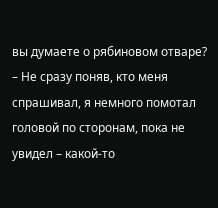вы думаете о рябиновом отваре? – Не сразу поняв, кто меня спрашивал, я немного помотал головой по сторонам, пока не увидел – какой-то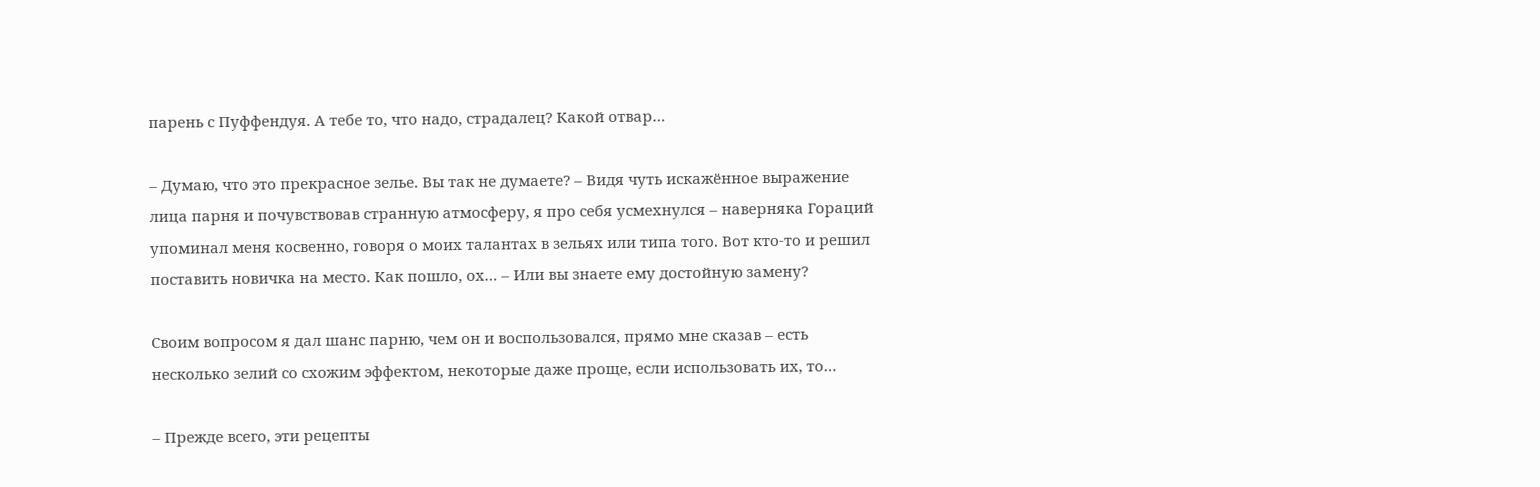парень с Пуффендуя. А тебе то, что надо, страдалец? Какой отвар…

– Думаю, что это прекрасное зелье. Вы так не думаете? – Видя чуть искажённое выражение лица парня и почувствовав странную атмосферу, я про себя усмехнулся – наверняка Гораций упоминал меня косвенно, говоря о моих талантах в зельях или типа того. Вот кто-то и решил поставить новичка на место. Как пошло, ох… – Или вы знаете ему достойную замену?

Своим вопросом я дал шанс парню, чем он и воспользовался, прямо мне сказав – есть несколько зелий со схожим эффектом, некоторые даже проще, если использовать их, то…

– Прежде всего, эти рецепты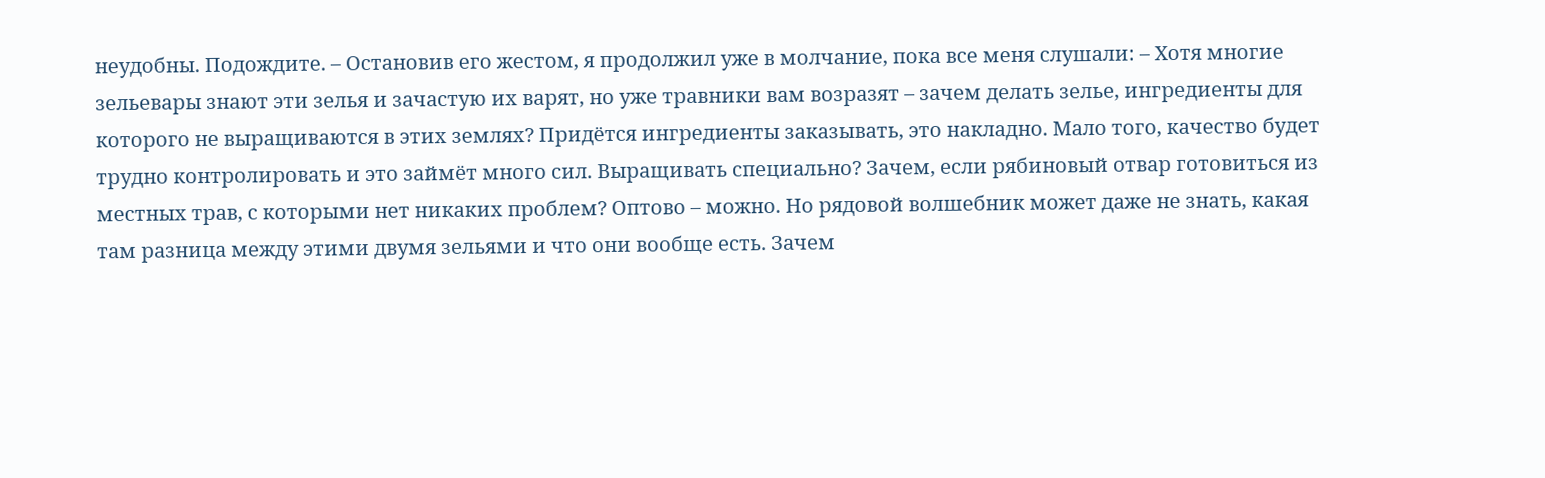неудобны. Подождите. – Остановив его жестом, я продолжил уже в молчание, пока все меня слушали: – Хотя многие зельевары знают эти зелья и зачастую их варят, но уже травники вам возразят – зачем делать зелье, ингредиенты для которого не выращиваются в этих землях? Придётся ингредиенты заказывать, это накладно. Мало того, качество будет трудно контролировать и это займёт много сил. Выращивать специально? Зачем, если рябиновый отвар готовиться из местных трав, с которыми нет никаких проблем? Оптово – можно. Но рядовой волшебник может даже не знать, какая там разница между этими двумя зельями и что они вообще есть. Зачем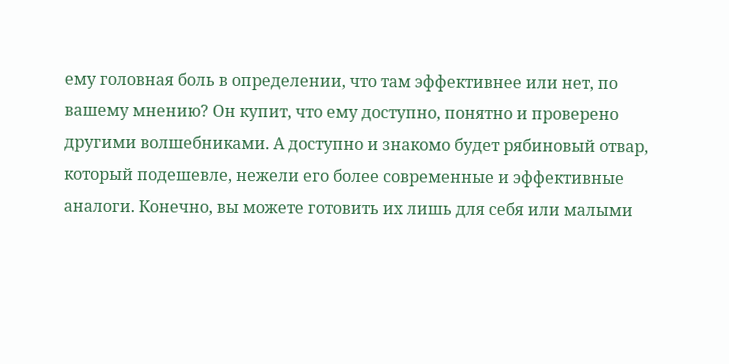ему головная боль в определении, что там эффективнее или нет, по вашему мнению? Он купит, что ему доступно, понятно и проверено другими волшебниками. А доступно и знакомо будет рябиновый отвар, который подешевле, нежели его более современные и эффективные аналоги. Конечно, вы можете готовить их лишь для себя или малыми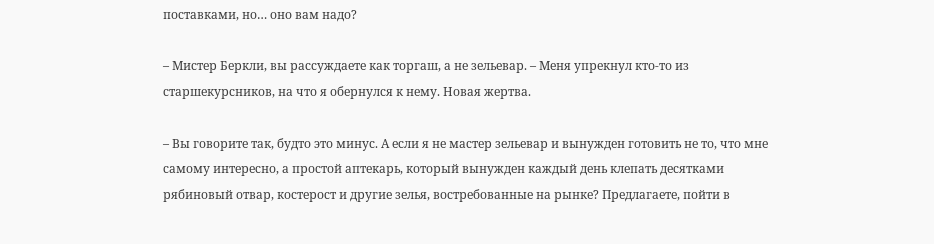поставками, но… оно вам надо?

– Мистер Беркли, вы рассуждаете как торгаш, а не зельевар. – Меня упрекнул кто-то из старшекурсников, на что я обернулся к нему. Новая жертва.

– Вы говорите так, будто это минус. А если я не мастер зельевар и вынужден готовить не то, что мне самому интересно, а простой аптекарь, который вынужден каждый день клепать десятками рябиновый отвар, костерост и другие зелья, востребованные на рынке? Предлагаете, пойти в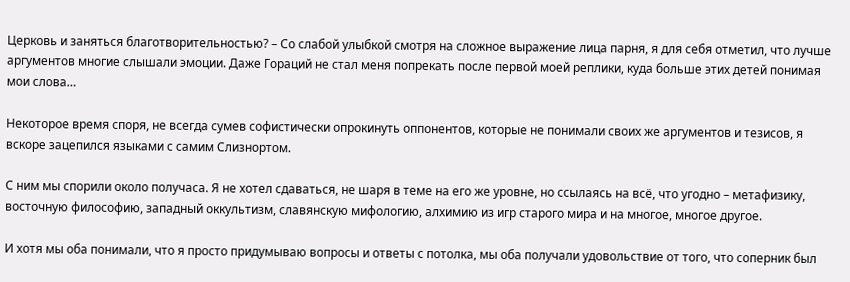Церковь и заняться благотворительностью? – Со слабой улыбкой смотря на сложное выражение лица парня, я для себя отметил, что лучше аргументов многие слышали эмоции. Даже Гораций не стал меня попрекать после первой моей реплики, куда больше этих детей понимая мои слова…

Некоторое время споря, не всегда сумев софистически опрокинуть оппонентов, которые не понимали своих же аргументов и тезисов, я вскоре зацепился языками с самим Слизнортом.

С ним мы спорили около получаса. Я не хотел сдаваться, не шаря в теме на его же уровне, но ссылаясь на всё, что угодно – метафизику, восточную философию, западный оккультизм, славянскую мифологию, алхимию из игр старого мира и на многое, многое другое.

И хотя мы оба понимали, что я просто придумываю вопросы и ответы с потолка, мы оба получали удовольствие от того, что соперник был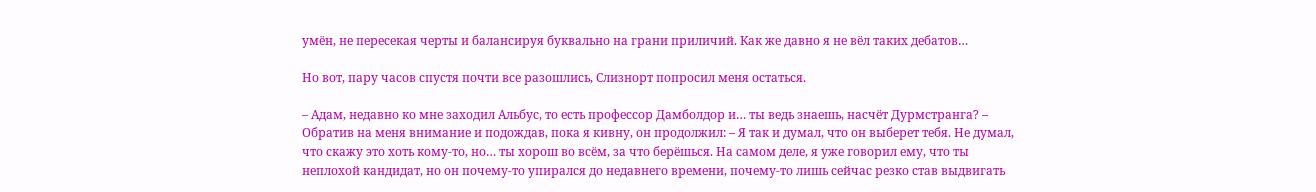умён, не пересекая черты и балансируя буквально на грани приличий. Как же давно я не вёл таких дебатов…

Но вот, пару часов спустя почти все разошлись, Слизнорт попросил меня остаться.

– Адам, недавно ко мне заходил Альбус, то есть профессор Дамболдор и… ты ведь знаешь, насчёт Дурмстранга? – Обратив на меня внимание и подождав, пока я кивну, он продолжил: – Я так и думал, что он выберет тебя. Не думал, что скажу это хоть кому-то, но… ты хорош во всём, за что берёшься. На самом деле, я уже говорил ему, что ты неплохой кандидат, но он почему-то упирался до недавнего времени, почему-то лишь сейчас резко став выдвигать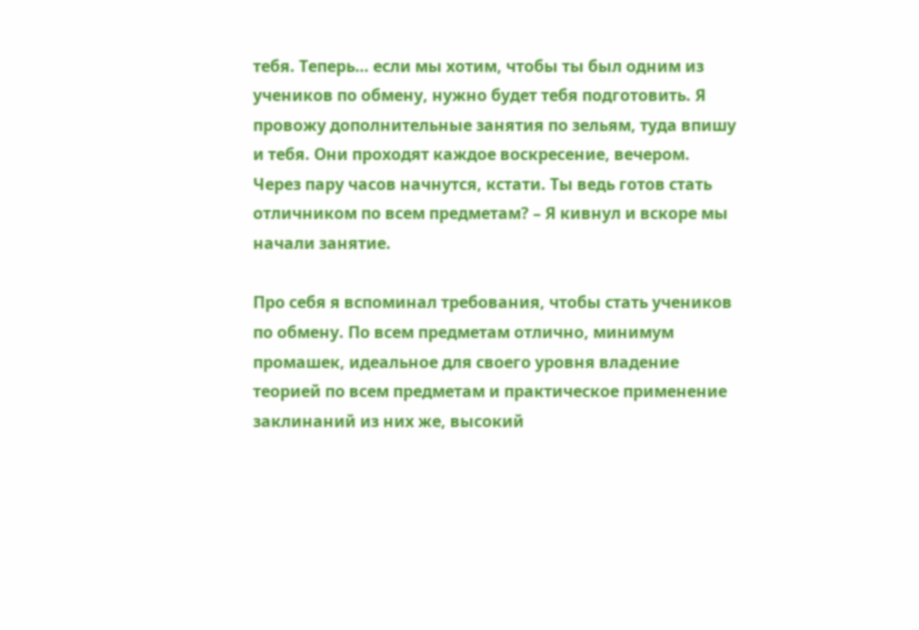тебя. Теперь… если мы хотим, чтобы ты был одним из учеников по обмену, нужно будет тебя подготовить. Я провожу дополнительные занятия по зельям, туда впишу и тебя. Они проходят каждое воскресение, вечером. Через пару часов начнутся, кстати. Ты ведь готов стать отличником по всем предметам? – Я кивнул и вскоре мы начали занятие.

Про себя я вспоминал требования, чтобы стать учеников по обмену. По всем предметам отлично, минимум промашек, идеальное для своего уровня владение теорией по всем предметам и практическое применение заклинаний из них же, высокий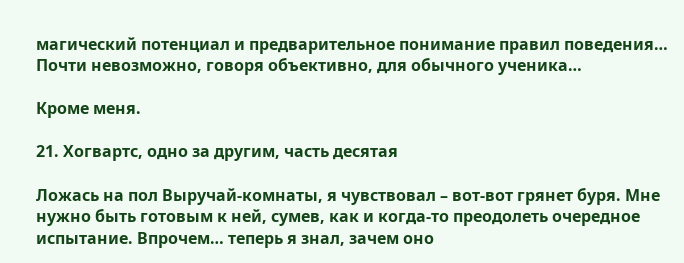магический потенциал и предварительное понимание правил поведения… Почти невозможно, говоря объективно, для обычного ученика…

Кроме меня.

21. Хогвартс, одно за другим, часть десятая

Ложась на пол Выручай-комнаты, я чувствовал – вот-вот грянет буря. Мне нужно быть готовым к ней, сумев, как и когда-то преодолеть очередное испытание. Впрочем… теперь я знал, зачем оно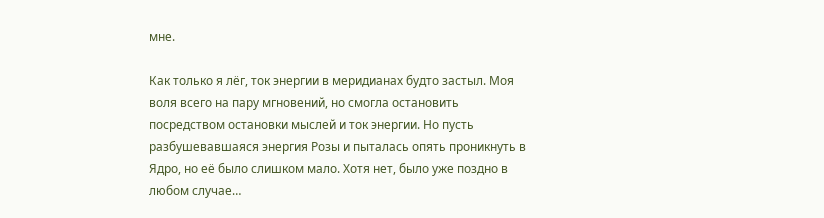мне.

Как только я лёг, ток энергии в меридианах будто застыл. Моя воля всего на пару мгновений, но смогла остановить посредством остановки мыслей и ток энергии. Но пусть разбушевавшаяся энергия Розы и пыталась опять проникнуть в Ядро, но её было слишком мало. Хотя нет, было уже поздно в любом случае…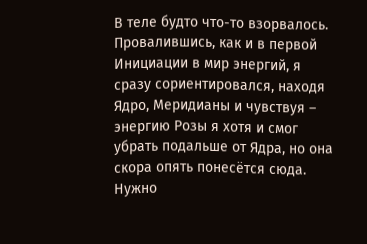В теле будто что-то взорвалось. Провалившись, как и в первой Инициации в мир энергий, я сразу сориентировался, находя Ядро, Меридианы и чувствуя – энергию Розы я хотя и смог убрать подальше от Ядра, но она скора опять понесётся сюда. Нужно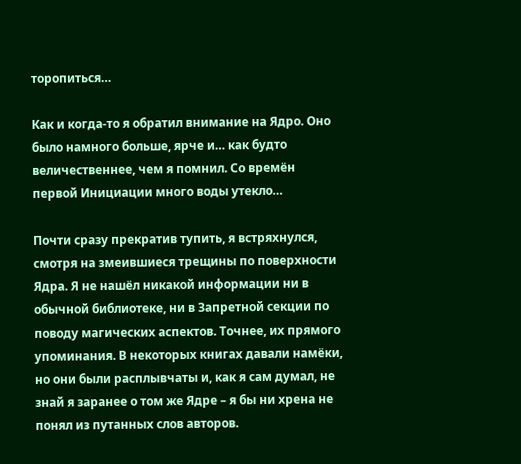торопиться…

Как и когда-то я обратил внимание на Ядро. Оно было намного больше, ярче и… как будто величественнее, чем я помнил. Со времён первой Инициации много воды утекло…

Почти сразу прекратив тупить, я встряхнулся, смотря на змеившиеся трещины по поверхности Ядра. Я не нашёл никакой информации ни в обычной библиотеке, ни в Запретной секции по поводу магических аспектов. Точнее, их прямого упоминания. В некоторых книгах давали намёки, но они были расплывчаты и, как я сам думал, не знай я заранее о том же Ядре – я бы ни хрена не понял из путанных слов авторов.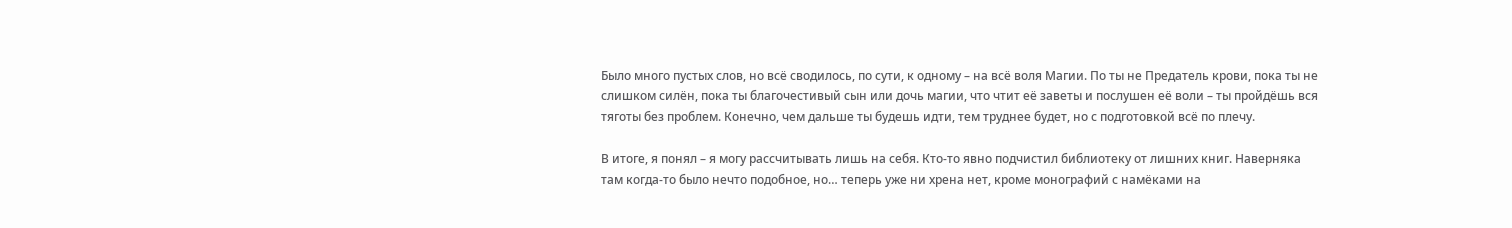Было много пустых слов, но всё сводилось, по сути, к одному – на всё воля Магии. По ты не Предатель крови, пока ты не слишком силён, пока ты благочестивый сын или дочь магии, что чтит её заветы и послушен её воли – ты пройдёшь вся тяготы без проблем. Конечно, чем дальше ты будешь идти, тем труднее будет, но с подготовкой всё по плечу.

В итоге, я понял – я могу рассчитывать лишь на себя. Кто-то явно подчистил библиотеку от лишних книг. Наверняка там когда-то было нечто подобное, но… теперь уже ни хрена нет, кроме монографий с намёками на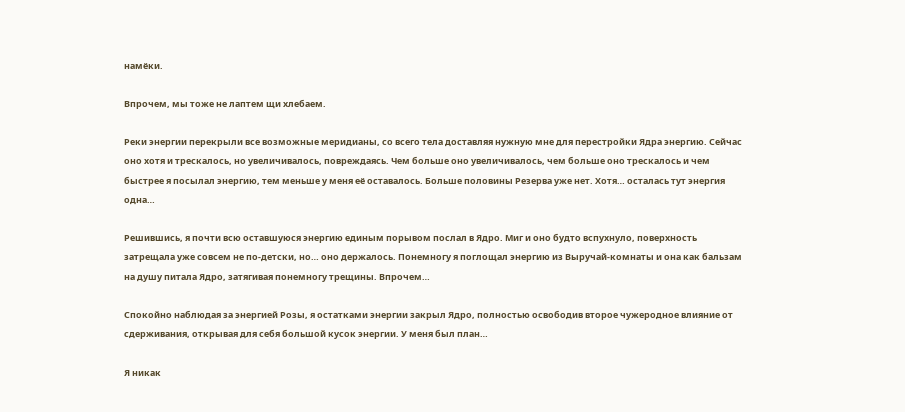намёки.

Впрочем, мы тоже не лаптем щи хлебаем.

Реки энергии перекрыли все возможные меридианы, со всего тела доставляя нужную мне для перестройки Ядра энергию. Сейчас оно хотя и трескалось, но увеличивалось, повреждаясь. Чем больше оно увеличивалось, чем больше оно трескалось и чем быстрее я посылал энергию, тем меньше у меня её оставалось. Больше половины Резерва уже нет. Хотя… осталась тут энергия одна…

Решившись, я почти всю оставшуюся энергию единым порывом послал в Ядро. Миг и оно будто вспухнуло, поверхность затрещала уже совсем не по-детски, но… оно держалось. Понемногу я поглощал энергию из Выручай-комнаты и она как бальзам на душу питала Ядро, затягивая понемногу трещины. Впрочем…

Спокойно наблюдая за энергией Розы, я остатками энергии закрыл Ядро, полностью освободив второе чужеродное влияние от сдерживания, открывая для себя большой кусок энергии. У меня был план…

Я никак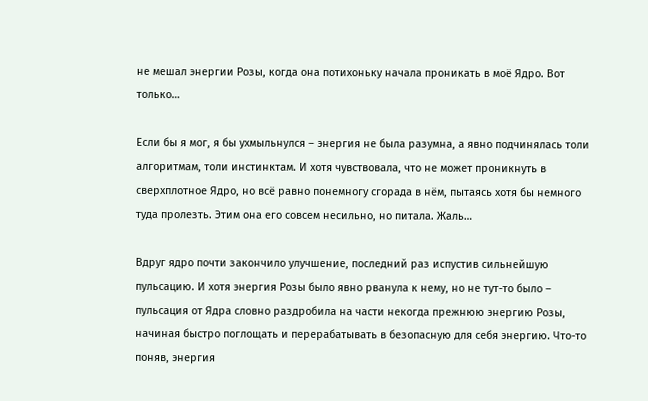не мешал энергии Розы, когда она потихоньку начала проникать в моё Ядро. Вот только…

Если бы я мог, я бы ухмыльнулся – энергия не была разумна, а явно подчинялась толи алгоритмам, толи инстинктам. И хотя чувствовала, что не может проникнуть в сверхплотное Ядро, но всё равно понемногу сгорада в нём, пытаясь хотя бы немного туда пролезть. Этим она его совсем несильно, но питала. Жаль…

Вдруг ядро почти закончило улучшение, последний раз испустив сильнейшую пульсацию. И хотя энергия Розы было явно рванула к нему, но не тут-то было – пульсация от Ядра словно раздробила на части некогда прежнюю энергию Розы, начиная быстро поглощать и перерабатывать в безопасную для себя энергию. Что-то поняв, энергия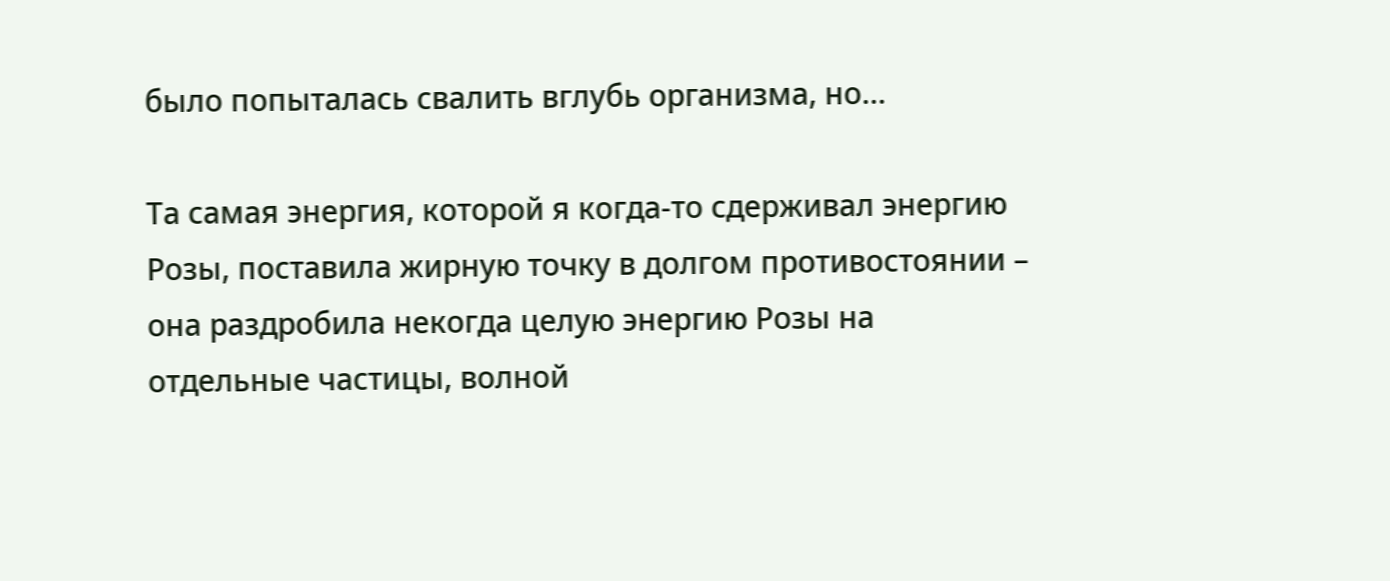было попыталась свалить вглубь организма, но…

Та самая энергия, которой я когда-то сдерживал энергию Розы, поставила жирную точку в долгом противостоянии – она раздробила некогда целую энергию Розы на отдельные частицы, волной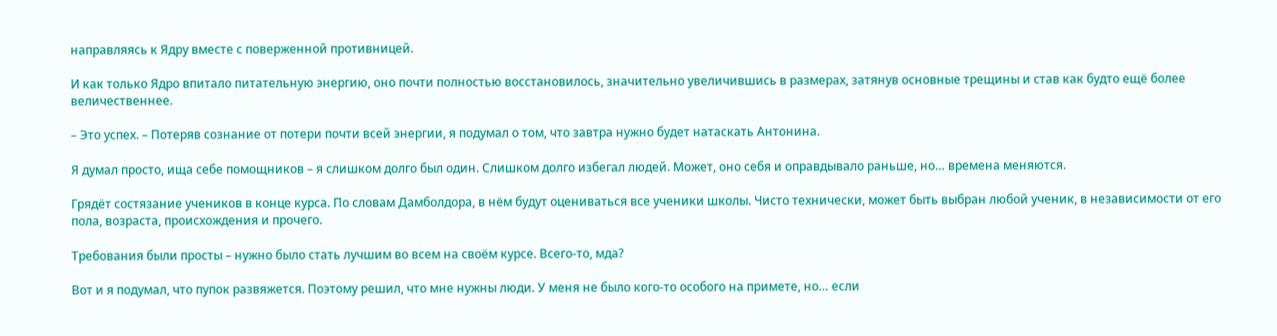направляясь к Ядру вместе с поверженной противницей.

И как только Ядро впитало питательную энергию, оно почти полностью восстановилось, значительно увеличившись в размерах, затянув основные трещины и став как будто ещё более величественнее.

– Это успех. – Потеряв сознание от потери почти всей энергии, я подумал о том, что завтра нужно будет натаскать Антонина.

Я думал просто, ища себе помощников – я слишком долго был один. Слишком долго избегал людей. Может, оно себя и оправдывало раньше, но… времена меняются.

Грядёт состязание учеников в конце курса. По словам Дамболдора, в нём будут оцениваться все ученики школы. Чисто технически, может быть выбран любой ученик, в независимости от его пола, возраста, происхождения и прочего.

Требования были просты – нужно было стать лучшим во всем на своём курсе. Всего-то, мда?

Вот и я подумал, что пупок развяжется. Поэтому решил, что мне нужны люди. У меня не было кого-то особого на примете, но… если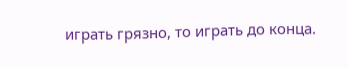играть грязно, то играть до конца.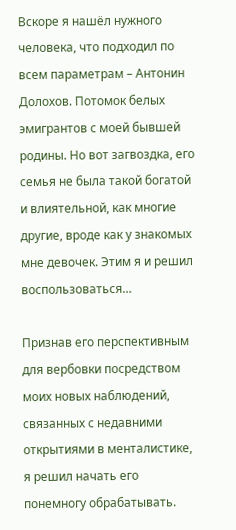Вскоре я нашёл нужного человека, что подходил по всем параметрам – Антонин Долохов. Потомок белых эмигрантов с моей бывшей родины. Но вот загвоздка, его семья не была такой богатой и влиятельной, как многие другие, вроде как у знакомых мне девочек. Этим я и решил воспользоваться…

Признав его перспективным для вербовки посредством моих новых наблюдений, связанных с недавними открытиями в менталистике, я решил начать его понемногу обрабатывать.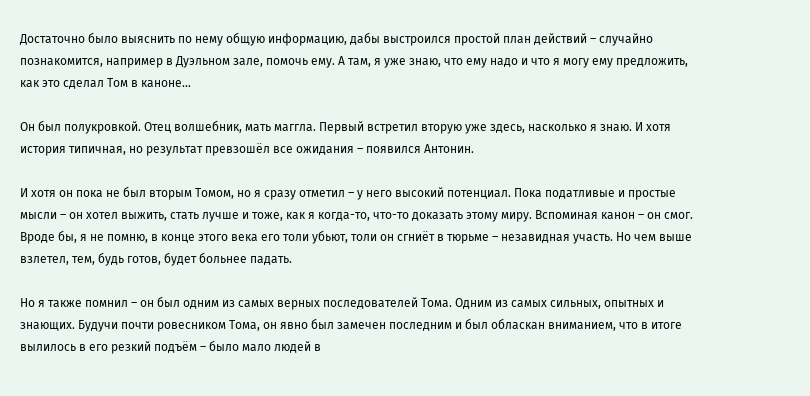Достаточно было выяснить по нему общую информацию, дабы выстроился простой план действий – случайно познакомится, например в Дуэльном зале, помочь ему. А там, я уже знаю, что ему надо и что я могу ему предложить, как это сделал Том в каноне…

Он был полукровкой. Отец волшебник, мать маггла. Первый встретил вторую уже здесь, насколько я знаю. И хотя история типичная, но результат превзошёл все ожидания – появился Антонин.

И хотя он пока не был вторым Томом, но я сразу отметил – у него высокий потенциал. Пока податливые и простые мысли – он хотел выжить, стать лучше и тоже, как я когда-то, что-то доказать этому миру. Вспоминая канон – он смог. Вроде бы, я не помню, в конце этого века его толи убьют, толи он сгниёт в тюрьме – незавидная участь. Но чем выше взлетел, тем, будь готов, будет больнее падать.

Но я также помнил – он был одним из самых верных последователей Тома. Одним из самых сильных, опытных и знающих. Будучи почти ровесником Тома, он явно был замечен последним и был обласкан вниманием, что в итоге вылилось в его резкий подъём – было мало людей в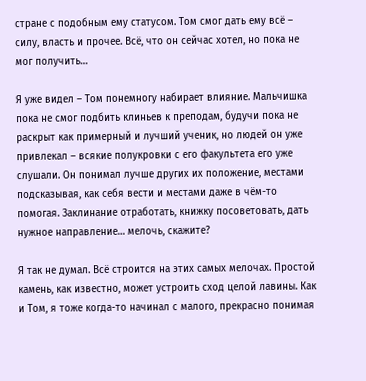стране с подобным ему статусом. Том смог дать ему всё – силу, власть и прочее. Всё, что он сейчас хотел, но пока не мог получить…

Я уже видел – Том понемногу набирает влияние. Мальчишка пока не смог подбить клиньев к преподам, будучи пока не раскрыт как примерный и лучший ученик, но людей он уже привлекал – всякие полукровки с его факультета его уже слушали. Он понимал лучше других их положение, местами подсказывая, как себя вести и местами даже в чём-то помогая. Заклинание отработать, книжку посоветовать, дать нужное направление… мелочь, скажите?

Я так не думал. Всё строится на этих самых мелочах. Простой камень, как известно, может устроить сход целой лавины. Как и Том, я тоже когда-то начинал с малого, прекрасно понимая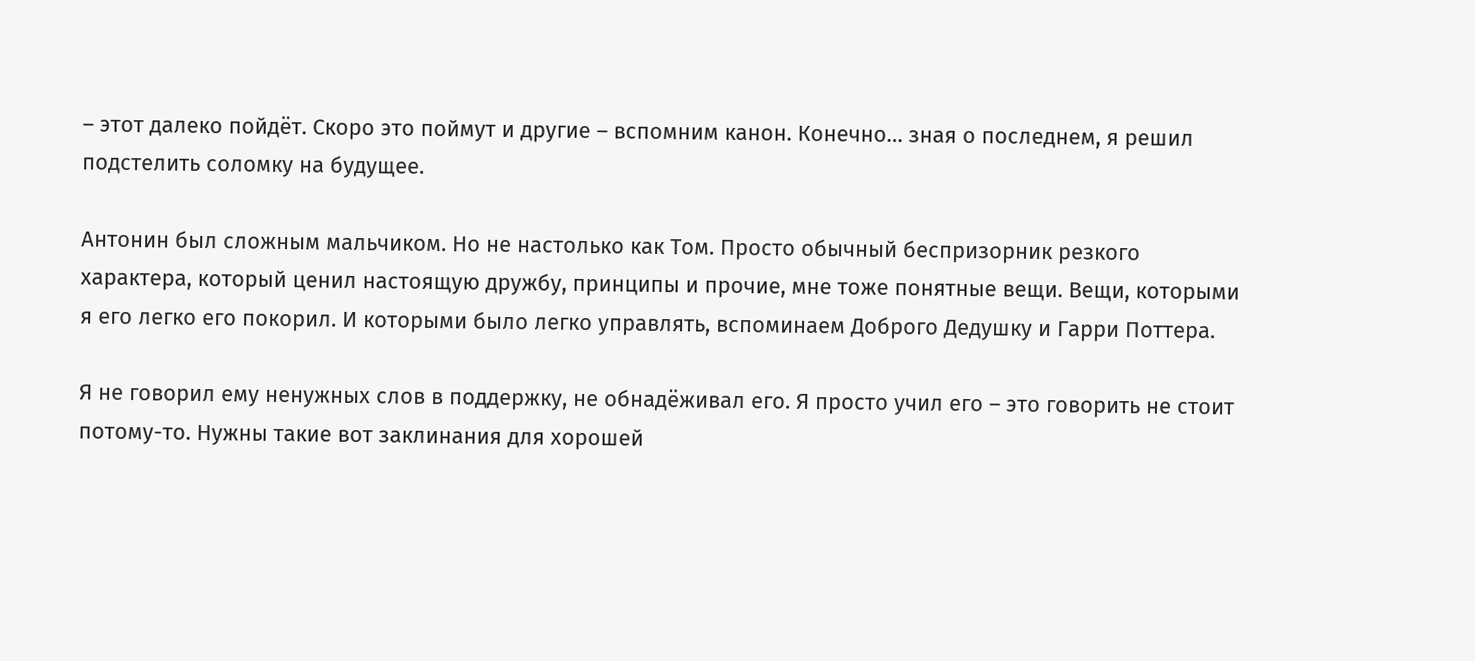– этот далеко пойдёт. Скоро это поймут и другие – вспомним канон. Конечно… зная о последнем, я решил подстелить соломку на будущее.

Антонин был сложным мальчиком. Но не настолько как Том. Просто обычный беспризорник резкого характера, который ценил настоящую дружбу, принципы и прочие, мне тоже понятные вещи. Вещи, которыми я его легко его покорил. И которыми было легко управлять, вспоминаем Доброго Дедушку и Гарри Поттера.

Я не говорил ему ненужных слов в поддержку, не обнадёживал его. Я просто учил его – это говорить не стоит потому-то. Нужны такие вот заклинания для хорошей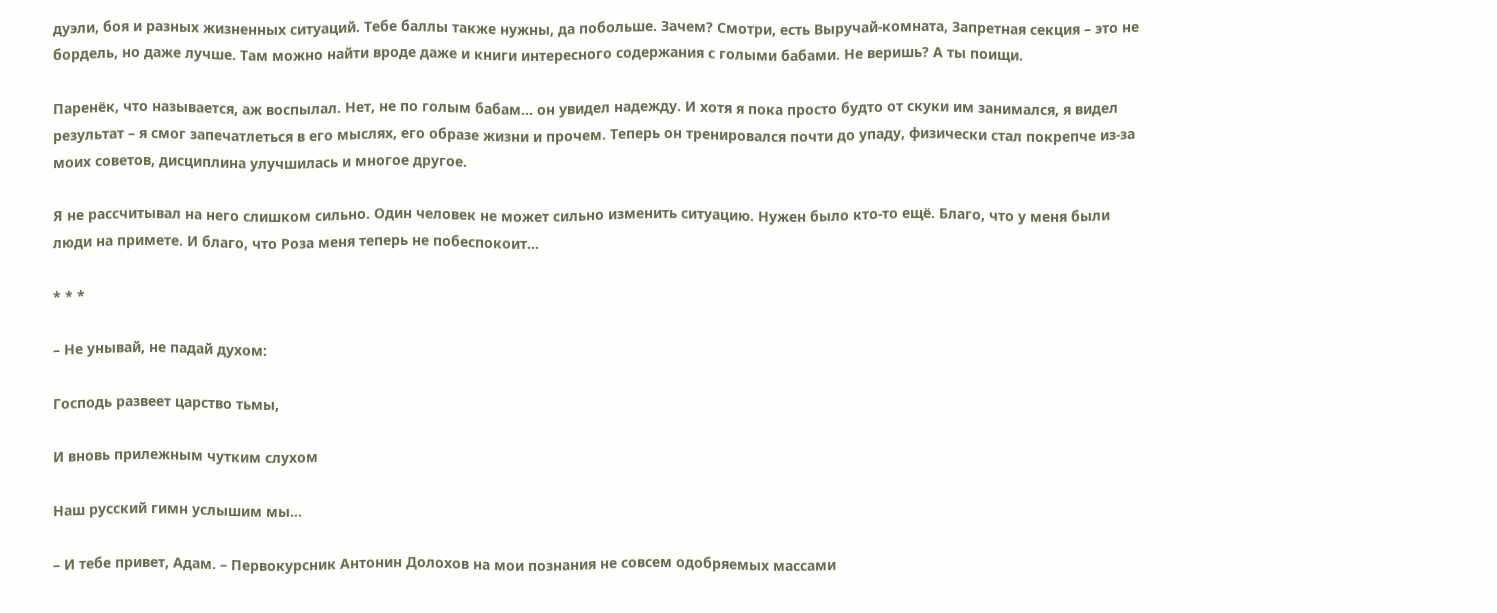дуэли, боя и разных жизненных ситуаций. Тебе баллы также нужны, да побольше. Зачем? Смотри, есть Выручай-комната, Запретная секция – это не бордель, но даже лучше. Там можно найти вроде даже и книги интересного содержания с голыми бабами. Не веришь? А ты поищи.

Паренёк, что называется, аж воспылал. Нет, не по голым бабам… он увидел надежду. И хотя я пока просто будто от скуки им занимался, я видел результат – я смог запечатлеться в его мыслях, его образе жизни и прочем. Теперь он тренировался почти до упаду, физически стал покрепче из-за моих советов, дисциплина улучшилась и многое другое.

Я не рассчитывал на него слишком сильно. Один человек не может сильно изменить ситуацию. Нужен было кто-то ещё. Благо, что у меня были люди на примете. И благо, что Роза меня теперь не побеспокоит…

* * *

– Не унывай, не падай духом:

Господь развеет царство тьмы,

И вновь прилежным чутким слухом

Наш русский гимн услышим мы…

– И тебе привет, Адам. – Первокурсник Антонин Долохов на мои познания не совсем одобряемых массами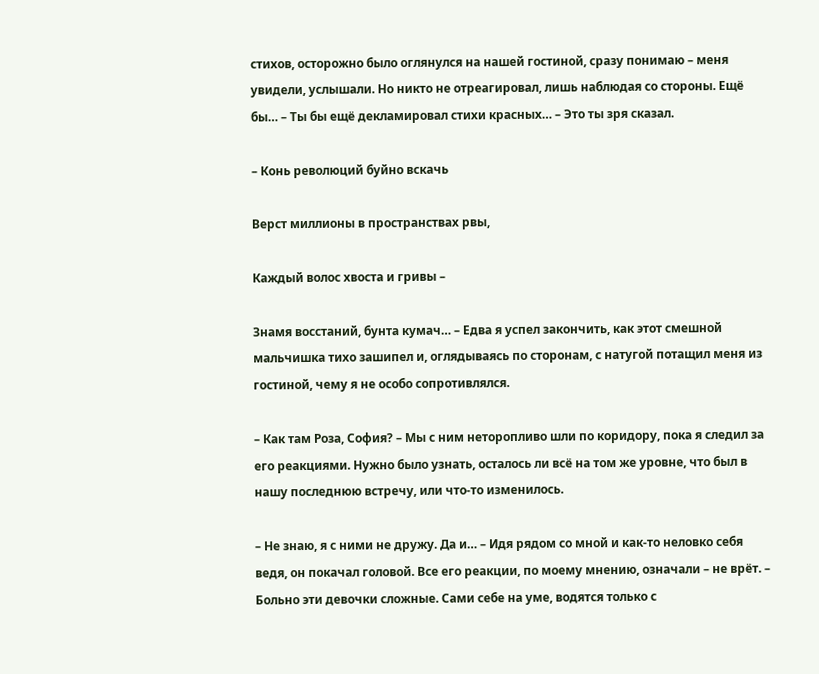стихов, осторожно было оглянулся на нашей гостиной, сразу понимаю – меня увидели, услышали. Но никто не отреагировал, лишь наблюдая со стороны. Ещё бы… – Ты бы ещё декламировал стихи красных… – Это ты зря сказал.

– Конь революций буйно вскачь

Верст миллионы в пространствах рвы,

Каждый волос хвоста и гривы –

Знамя восстаний, бунта кумач… – Едва я успел закончить, как этот смешной мальчишка тихо зашипел и, оглядываясь по сторонам, с натугой потащил меня из гостиной, чему я не особо сопротивлялся.

– Как там Роза, София? – Мы с ним неторопливо шли по коридору, пока я следил за его реакциями. Нужно было узнать, осталось ли всё на том же уровне, что был в нашу последнюю встречу, или что-то изменилось.

– Не знаю, я с ними не дружу. Да и… – Идя рядом со мной и как-то неловко себя ведя, он покачал головой. Все его реакции, по моему мнению, означали – не врёт. – Больно эти девочки сложные. Сами себе на уме, водятся только с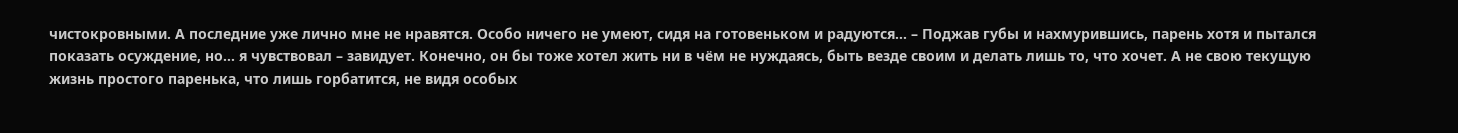чистокровными. А последние уже лично мне не нравятся. Особо ничего не умеют, сидя на готовеньком и радуются… – Поджав губы и нахмурившись, парень хотя и пытался показать осуждение, но… я чувствовал – завидует. Конечно, он бы тоже хотел жить ни в чём не нуждаясь, быть везде своим и делать лишь то, что хочет. А не свою текущую жизнь простого паренька, что лишь горбатится, не видя особых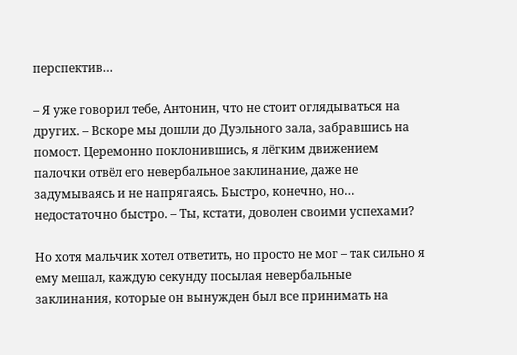перспектив…

– Я уже говорил тебе, Антонин, что не стоит оглядываться на других. – Вскоре мы дошли до Дуэльного зала, забравшись на помост. Церемонно поклонившись, я лёгким движением палочки отвёл его невербальное заклинание, даже не задумываясь и не напрягаясь. Быстро, конечно, но… недостаточно быстро. – Ты, кстати, доволен своими успехами?

Но хотя мальчик хотел ответить, но просто не мог – так сильно я ему мешал, каждую секунду посылая невербальные заклинания, которые он вынужден был все принимать на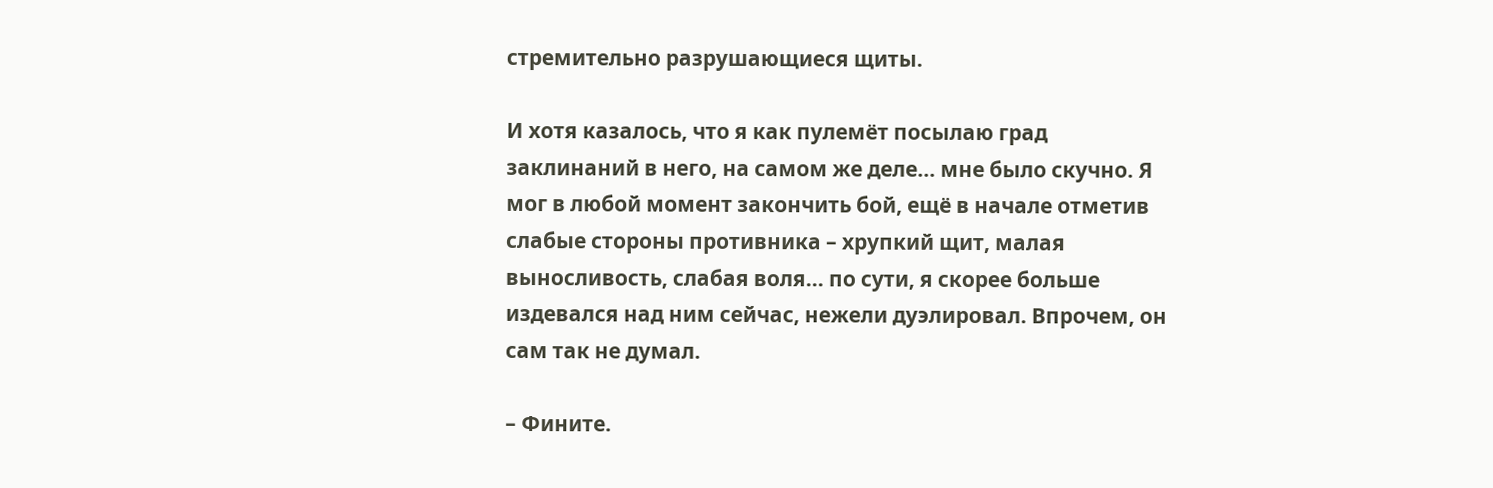стремительно разрушающиеся щиты.

И хотя казалось, что я как пулемёт посылаю град заклинаний в него, на самом же деле… мне было скучно. Я мог в любой момент закончить бой, ещё в начале отметив слабые стороны противника – хрупкий щит, малая выносливость, слабая воля… по сути, я скорее больше издевался над ним сейчас, нежели дуэлировал. Впрочем, он сам так не думал.

– Фините.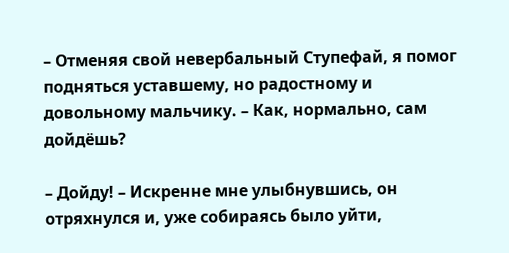– Отменяя свой невербальный Ступефай, я помог подняться уставшему, но радостному и довольному мальчику. – Как, нормально, сам дойдёшь?

– Дойду! – Искренне мне улыбнувшись, он отряхнулся и, уже собираясь было уйти,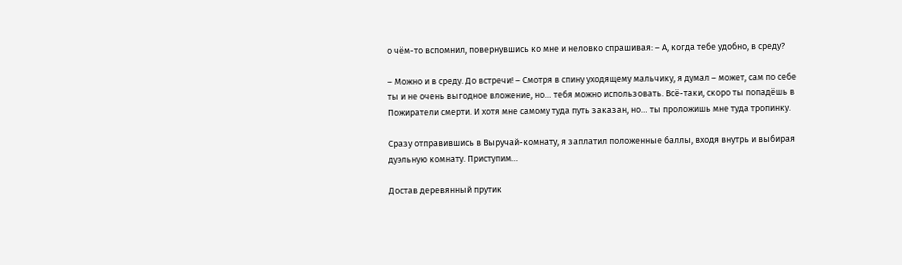о чём-то вспомнил, повернувшись ко мне и неловко спрашивая: – А, когда тебе удобно, в среду?

– Можно и в среду. До встречи! – Смотря в спину уходящему мальчику, я думал – может, сам по себе ты и не очень выгодное вложение, но… тебя можно использовать. Всё-таки, скоро ты попадёшь в Пожиратели смерти. И хотя мне самому туда путь заказан, но… ты проложишь мне туда тропинку.

Сразу отправившись в Выручай-комнату, я заплатил положенные баллы, входя внутрь и выбирая дуэльную комнату. Приступим…

Достав деревянный прутик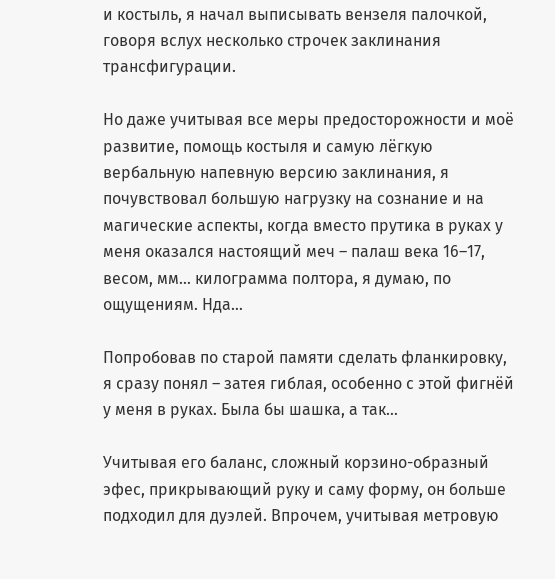и костыль, я начал выписывать вензеля палочкой, говоря вслух несколько строчек заклинания трансфигурации.

Но даже учитывая все меры предосторожности и моё развитие, помощь костыля и самую лёгкую вербальную напевную версию заклинания, я почувствовал большую нагрузку на сознание и на магические аспекты, когда вместо прутика в руках у меня оказался настоящий меч – палаш века 16–17, весом, мм… килограмма полтора, я думаю, по ощущениям. Нда…

Попробовав по старой памяти сделать фланкировку, я сразу понял – затея гиблая, особенно с этой фигнёй у меня в руках. Была бы шашка, а так…

Учитывая его баланс, сложный корзино-образный эфес, прикрывающий руку и саму форму, он больше подходил для дуэлей. Впрочем, учитывая метровую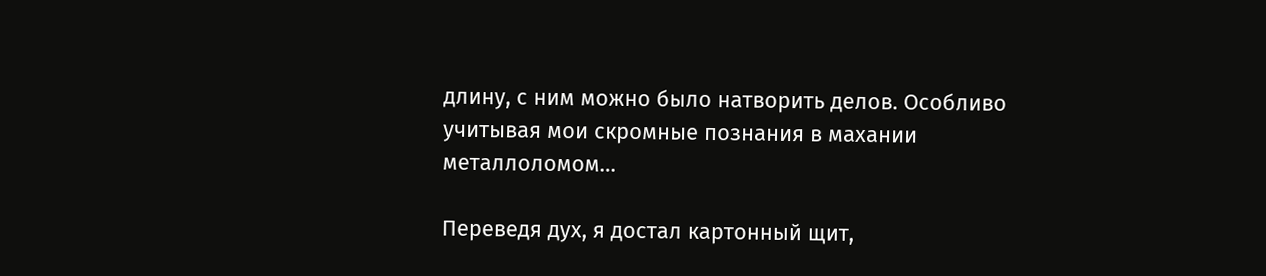длину, с ним можно было натворить делов. Особливо учитывая мои скромные познания в махании металлоломом…

Переведя дух, я достал картонный щит,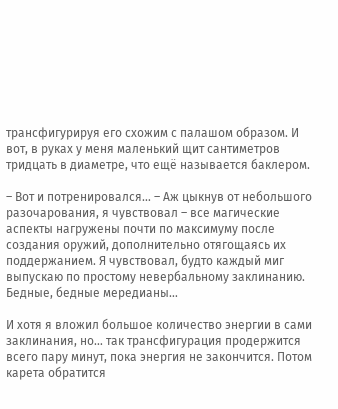трансфигурируя его схожим с палашом образом. И вот, в руках у меня маленький щит сантиметров тридцать в диаметре, что ещё называется баклером.

– Вот и потренировался… – Аж цыкнув от небольшого разочарования, я чувствовал – все магические аспекты нагружены почти по максимуму после создания оружий, дополнительно отягощаясь их поддержанием. Я чувствовал, будто каждый миг выпускаю по простому невербальному заклинанию. Бедные, бедные мередианы…

И хотя я вложил большое количество энергии в сами заклинания, но… так трансфигурация продержится всего пару минут, пока энергия не закончится. Потом карета обратится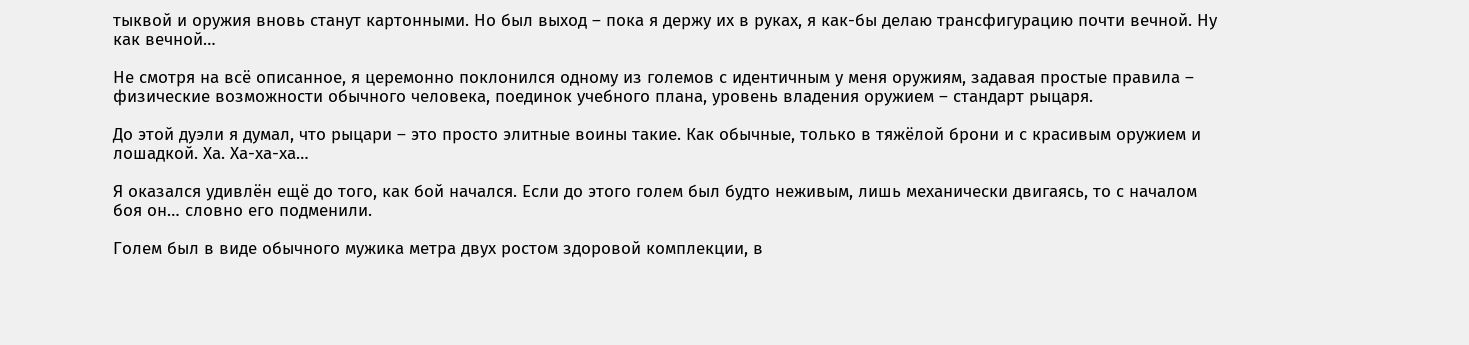тыквой и оружия вновь станут картонными. Но был выход – пока я держу их в руках, я как-бы делаю трансфигурацию почти вечной. Ну как вечной…

Не смотря на всё описанное, я церемонно поклонился одному из големов с идентичным у меня оружиям, задавая простые правила – физические возможности обычного человека, поединок учебного плана, уровень владения оружием – стандарт рыцаря.

До этой дуэли я думал, что рыцари – это просто элитные воины такие. Как обычные, только в тяжёлой брони и с красивым оружием и лошадкой. Ха. Ха-ха-ха…

Я оказался удивлён ещё до того, как бой начался. Если до этого голем был будто неживым, лишь механически двигаясь, то с началом боя он… словно его подменили.

Голем был в виде обычного мужика метра двух ростом здоровой комплекции, в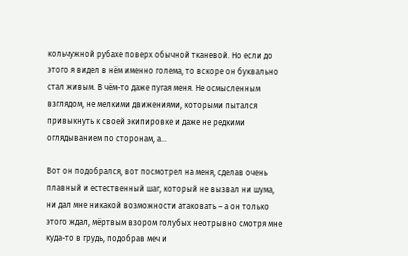кольчужной рубахе поверх обычной тканевой. Но если до этого я видел в нём именно голема, то вскоре он буквально стал живым. В чём-то даже пугая меня. Не осмысленным взглядом, не мелкими движениями, которыми пытался привыкнуть к своей экипировке и даже не редкими оглядыванием по сторонам, а…

Вот он подобрался, вот посмотрел на меня, сделав очень плавный и естественный шаг, который не вызвал ни шума, ни дал мне никакой возможности атаковать – а он только этого ждал, мёртвым взором голубых неотрывно смотря мне куда-то в грудь, подобрав меч и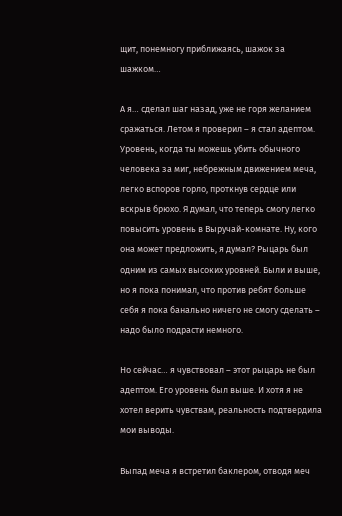щит, понемногу приближаясь, шажок за шажком…

А я… сделал шаг назад, уже не горя желанием сражаться. Летом я проверил – я стал адептом. Уровень, когда ты можешь убить обычного человека за миг, небрежным движением меча, легко вспоров горло, проткнув сердце или вскрыв брюхо. Я думал, что теперь смогу легко повысить уровень в Выручай-комнате. Ну, кого она может предложить, я думал? Рыцарь был одним из самых высоких уровней. Были и выше, но я пока понимал, что против ребят больше себя я пока банально ничего не смогу сделать – надо было подрасти немного.

Но сейчас… я чувствовал – этот рыцарь не был адептом. Его уровень был выше. И хотя я не хотел верить чувствам, реальность подтвердила мои выводы.

Выпад меча я встретил баклером, отводя меч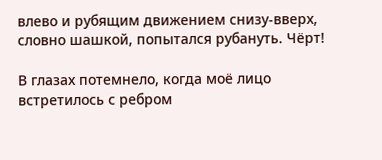влево и рубящим движением снизу-вверх, словно шашкой, попытался рубануть. Чёрт!

В глазах потемнело, когда моё лицо встретилось с ребром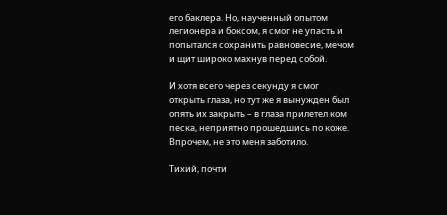его баклера. Но, наученный опытом легионера и боксом, я смог не упасть и попытался сохранить равновесие, мечом и щит широко махнув перед собой.

И хотя всего через секунду я смог открыть глаза, но тут же я вынужден был опять их закрыть – в глаза прилетел ком песка, неприятно прошедшись по коже. Впрочем, не это меня заботило.

Тихий, почти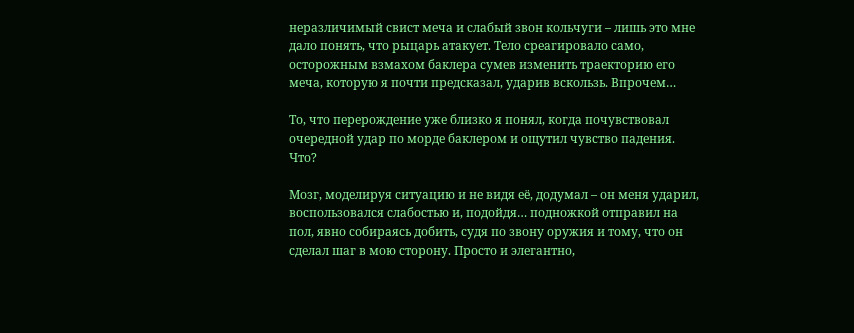неразличимый свист меча и слабый звон кольчуги – лишь это мне дало понять, что рыцарь атакует. Тело среагировало само, осторожным взмахом баклера сумев изменить траекторию его меча, которую я почти предсказал, ударив вскользь. Впрочем…

То, что перерождение уже близко я понял, когда почувствовал очередной удар по морде баклером и ощутил чувство падения. Что?

Мозг, моделируя ситуацию и не видя её, додумал – он меня ударил, воспользовался слабостью и, подойдя… подножкой отправил на пол, явно собираясь добить, судя по звону оружия и тому, что он сделал шаг в мою сторону. Просто и элегантно,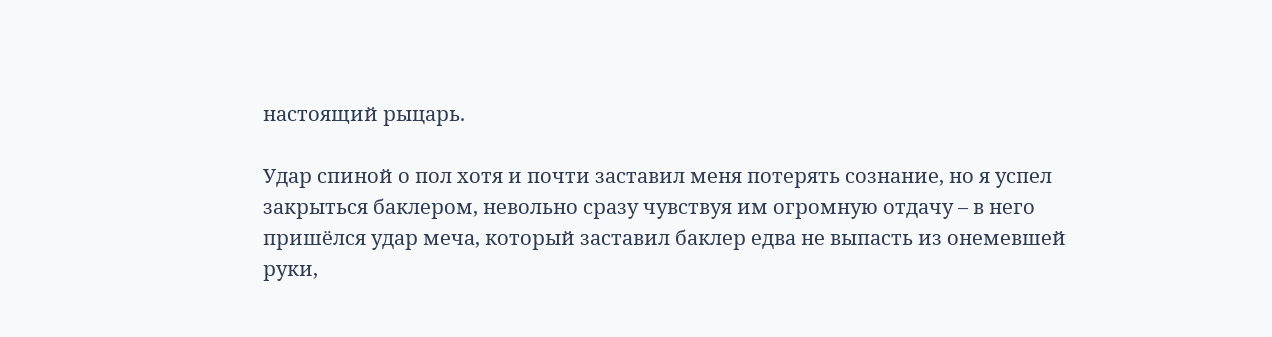настоящий рыцарь.

Удар спиной о пол хотя и почти заставил меня потерять сознание, но я успел закрыться баклером, невольно сразу чувствуя им огромную отдачу – в него пришёлся удар меча, который заставил баклер едва не выпасть из онемевшей руки,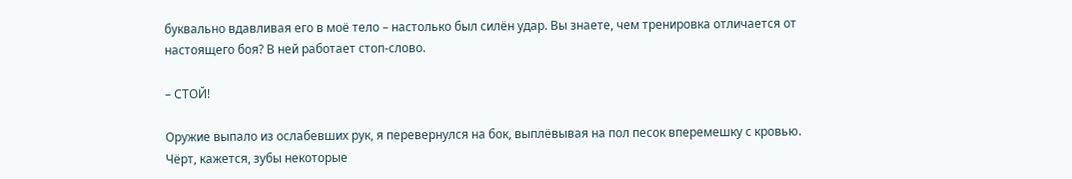буквально вдавливая его в моё тело – настолько был силён удар. Вы знаете, чем тренировка отличается от настоящего боя? В ней работает стоп-слово.

– СТОЙ!

Оружие выпало из ослабевших рук, я перевернулся на бок, выплёвывая на пол песок вперемешку с кровью. Чёрт, кажется, зубы некоторые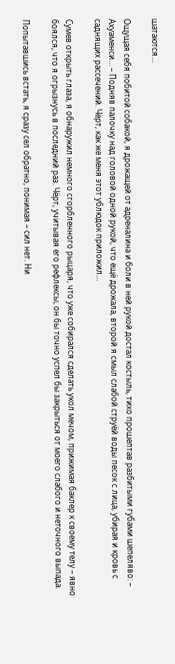шатаются…

Ощущая себя побитой собакой, я дрожащей от адреналина и боли в ней рукой достал костыль, тихо прошептав разбитыми губами шепеляво: – Ахуаменси… – Подняв палочку над головой одной рукой, что ещё дрожала, второй я смыл слабой струёй воды песок с лица, убирая и кровь с саднящих рассечений. Чёрт, как же меня этот ублюдок приложил…

Сумев открыть глаза, я обнаружил немного сгорбленного рыцаря, что уже собирался сделать укол мечом, прижимая баклер к своему телу – явно боялся, что я огрызнусь в последний раз. Чёрт, учитывая его рефлексы, он бы точно успел бы закрыться от моего слабого и неточного выпада.

Попытавшись встать, я сразу сел обратно, понимая – сил нет. Ни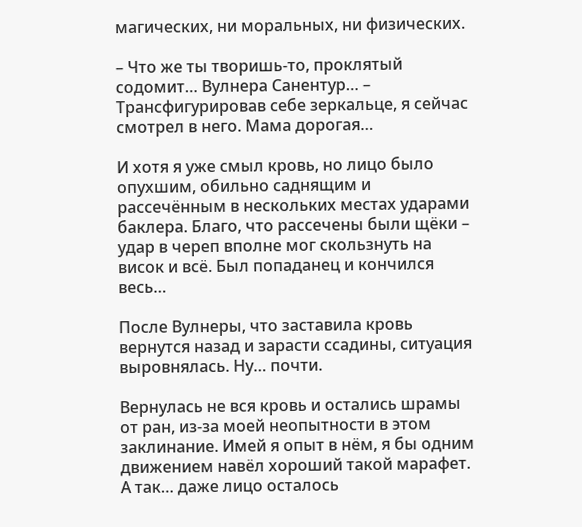магических, ни моральных, ни физических.

– Что же ты творишь-то, проклятый содомит… Вулнера Санентур… – Трансфигурировав себе зеркальце, я сейчас смотрел в него. Мама дорогая…

И хотя я уже смыл кровь, но лицо было опухшим, обильно саднящим и рассечённым в нескольких местах ударами баклера. Благо, что рассечены были щёки – удар в череп вполне мог скользнуть на висок и всё. Был попаданец и кончился весь…

После Вулнеры, что заставила кровь вернутся назад и зарасти ссадины, ситуация выровнялась. Ну… почти.

Вернулась не вся кровь и остались шрамы от ран, из-за моей неопытности в этом заклинание. Имей я опыт в нём, я бы одним движением навёл хороший такой марафет. А так… даже лицо осталось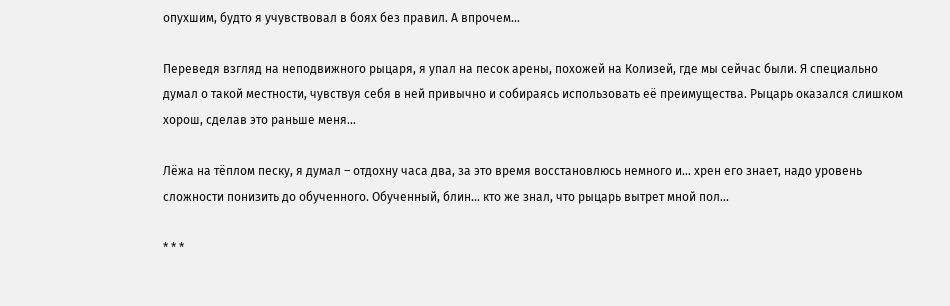опухшим, будто я учувствовал в боях без правил. А впрочем…

Переведя взгляд на неподвижного рыцаря, я упал на песок арены, похожей на Колизей, где мы сейчас были. Я специально думал о такой местности, чувствуя себя в ней привычно и собираясь использовать её преимущества. Рыцарь оказался слишком хорош, сделав это раньше меня…

Лёжа на тёплом песку, я думал – отдохну часа два, за это время восстановлюсь немного и… хрен его знает, надо уровень сложности понизить до обученного. Обученный, блин… кто же знал, что рыцарь вытрет мной пол…

* * *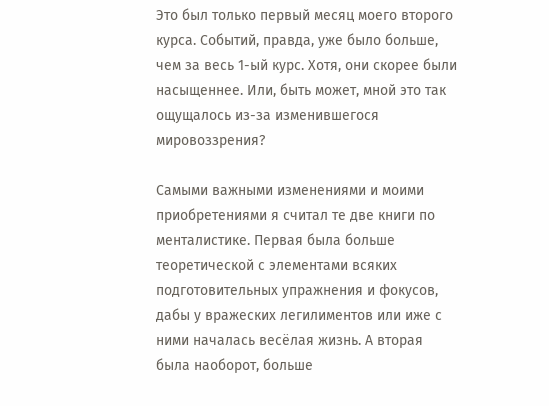Это был только первый месяц моего второго курса. Событий, правда, уже было больше, чем за весь 1-ый курс. Хотя, они скорее были насыщеннее. Или, быть может, мной это так ощущалось из-за изменившегося мировоззрения?

Самыми важными изменениями и моими приобретениями я считал те две книги по менталистике. Первая была больше теоретической с элементами всяких подготовительных упражнения и фокусов, дабы у вражеских легилиментов или иже с ними началась весёлая жизнь. А вторая была наоборот, больше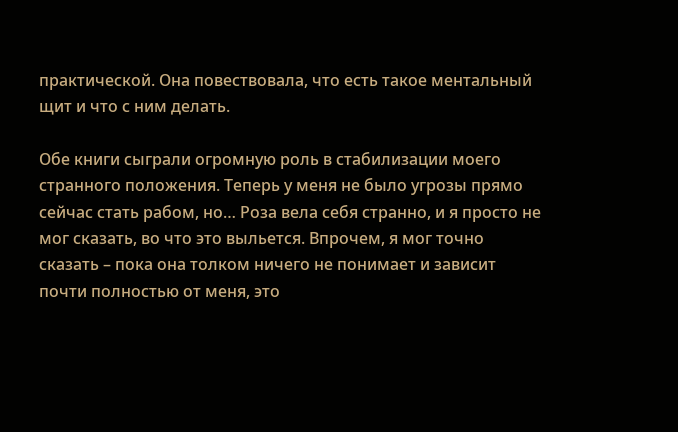практической. Она повествовала, что есть такое ментальный щит и что с ним делать.

Обе книги сыграли огромную роль в стабилизации моего странного положения. Теперь у меня не было угрозы прямо сейчас стать рабом, но… Роза вела себя странно, и я просто не мог сказать, во что это выльется. Впрочем, я мог точно сказать – пока она толком ничего не понимает и зависит почти полностью от меня, это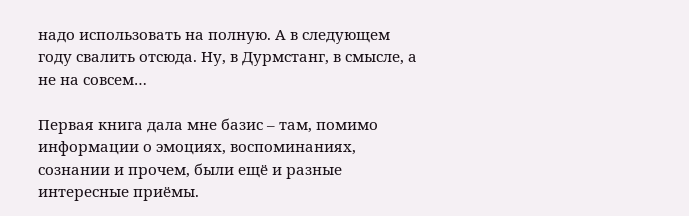надо использовать на полную. А в следующем году свалить отсюда. Ну, в Дурмстанг, в смысле, а не на совсем…

Первая книга дала мне базис – там, помимо информации о эмоциях, воспоминаниях, сознании и прочем, были ещё и разные интересные приёмы.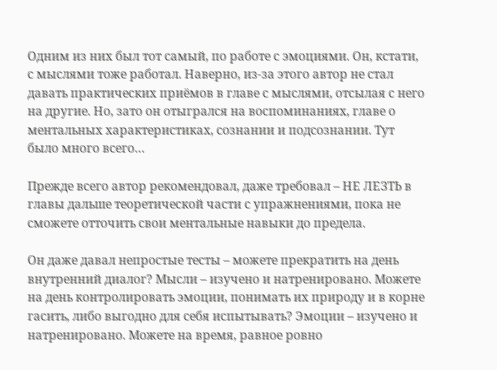Одним из них был тот самый, по работе с эмоциями. Он, кстати, с мыслями тоже работал. Наверно, из-за этого автор не стал давать практических приёмов в главе с мыслями, отсылая с него на другие. Но, зато он отыгрался на воспоминаниях, главе о ментальных характеристиках, сознании и подсознании. Тут было много всего…

Прежде всего автор рекомендовал, даже требовал – НЕ ЛЕЗТЬ в главы дальше теоретической части с упражнениями, пока не сможете отточить свои ментальные навыки до предела.

Он даже давал непростые тесты – можете прекратить на день внутренний диалог? Мысли – изучено и натренировано. Можете на день контролировать эмоции, понимать их природу и в корне гасить, либо выгодно для себя испытывать? Эмоции – изучено и натренировано. Можете на время, равное ровно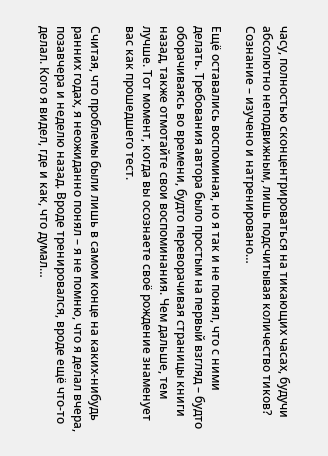часу, полностью сконцентрироваться на тикающих часах, будучи абсолютно неподвижным, лишь подсчитывая количество тиков? Сознание – изучено и натренировано…

Ещё оставались воспоминая, но я так и не понял, что с ними делать. Требования автора было простым на первый взгляд – будто оборачиваясь во времени, будто переворачивая страницы книги назад, также отмотайте свои воспоминания. Чем дальше, тем лучше. Тот момент, когда вы осознаете своё рождение знаменует вас как прошедшего тест.

Считая, что проблемы были лишь в самом конце на каких-нибудь ранних годах, я неожиданно понял – я не помню, что я делал вчера, позавчера и неделю назад. Вроде тренировался, вроде ещё что-то делал. Кого я видел, где и как, что думал…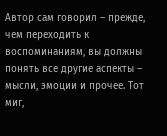Автор сам говорил – прежде, чем переходить к воспоминаниям, вы должны понять все другие аспекты – мысли, эмоции и прочее. Тот миг,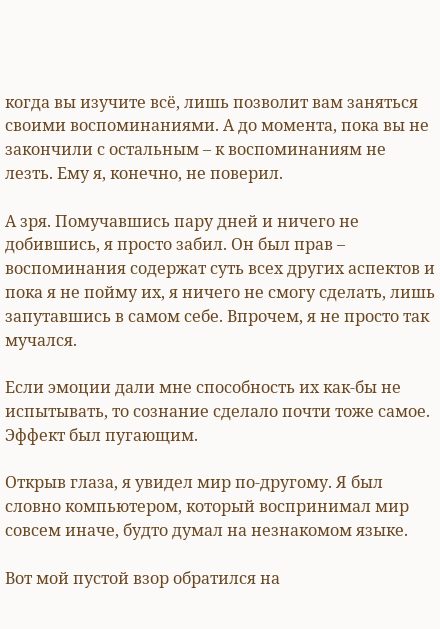когда вы изучите всё, лишь позволит вам заняться своими воспоминаниями. А до момента, пока вы не закончили с остальным – к воспоминаниям не лезть. Ему я, конечно, не поверил.

А зря. Помучавшись пару дней и ничего не добившись, я просто забил. Он был прав – воспоминания содержат суть всех других аспектов и пока я не пойму их, я ничего не смогу сделать, лишь запутавшись в самом себе. Впрочем, я не просто так мучался.

Если эмоции дали мне способность их как-бы не испытывать, то сознание сделало почти тоже самое. Эффект был пугающим.

Открыв глаза, я увидел мир по-другому. Я был словно компьютером, который воспринимал мир совсем иначе, будто думал на незнакомом языке.

Вот мой пустой взор обратился на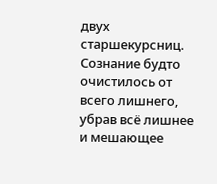двух старшекурсниц. Сознание будто очистилось от всего лишнего, убрав всё лишнее и мешающее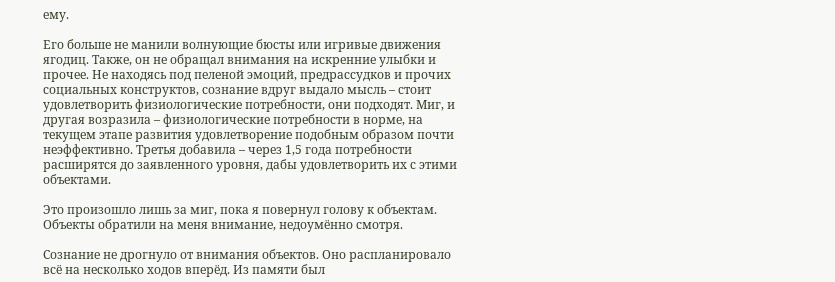ему.

Его больше не манили волнующие бюсты или игривые движения ягодиц. Также, он не обращал внимания на искренние улыбки и прочее. Не находясь под пеленой эмоций, предрассудков и прочих социальных конструктов, сознание вдруг выдало мысль – стоит удовлетворить физиологические потребности, они подходят. Миг, и другая возразила – физиологические потребности в норме, на текущем этапе развития удовлетворение подобным образом почти неэффективно. Третья добавила – через 1,5 года потребности расширятся до заявленного уровня, дабы удовлетворить их с этими объектами.

Это произошло лишь за миг, пока я повернул голову к объектам. Объекты обратили на меня внимание, недоумённо смотря.

Сознание не дрогнуло от внимания объектов. Оно распланировало всё на несколько ходов вперёд. Из памяти был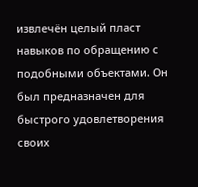извлечён целый пласт навыков по обращению с подобными объектами. Он был предназначен для быстрого удовлетворения своих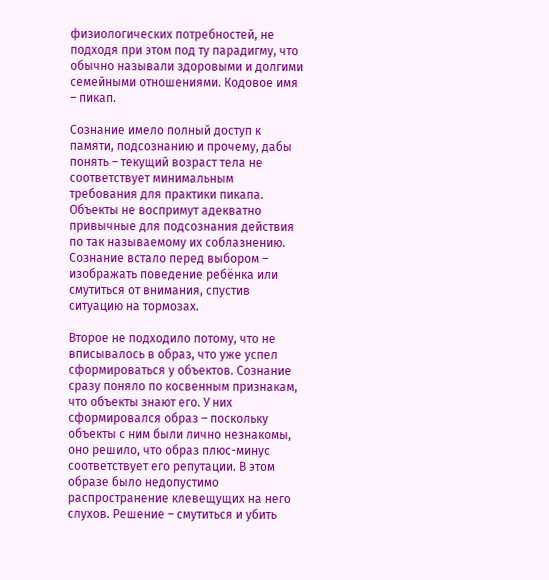физиологических потребностей, не подходя при этом под ту парадигму, что обычно называли здоровыми и долгими семейными отношениями. Кодовое имя – пикап.

Сознание имело полный доступ к памяти, подсознанию и прочему, дабы понять – текущий возраст тела не соответствует минимальным требования для практики пикапа. Объекты не воспримут адекватно привычные для подсознания действия по так называемому их соблазнению. Сознание встало перед выбором – изображать поведение ребёнка или смутиться от внимания, спустив ситуацию на тормозах.

Второе не подходило потому, что не вписывалось в образ, что уже успел сформироваться у объектов. Сознание сразу поняло по косвенным признакам, что объекты знают его. У них сформировался образ – поскольку объекты с ним были лично незнакомы, оно решило, что образ плюс-минус соответствует его репутации. В этом образе было недопустимо распространение клевещущих на него слухов. Решение – смутиться и убить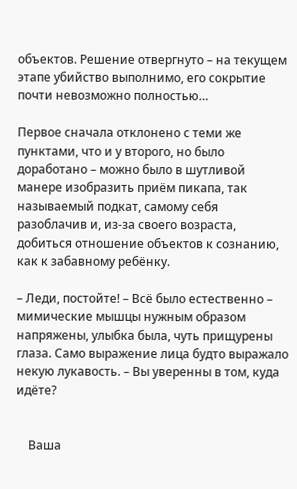объектов. Решение отвергнуто – на текущем этапе убийство выполнимо, его сокрытие почти невозможно полностью…

Первое сначала отклонено с теми же пунктами, что и у второго, но было доработано – можно было в шутливой манере изобразить приём пикапа, так называемый подкат, самому себя разоблачив и, из-за своего возраста, добиться отношение объектов к сознанию, как к забавному ребёнку.

– Леди, постойте! – Всё было естественно – мимические мышцы нужным образом напряжены, улыбка была, чуть прищурены глаза. Само выражение лица будто выражало некую лукавость. – Вы уверенны в том, куда идёте?


    Ваша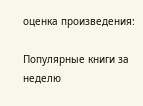оценка произведения:

Популярные книги за неделю